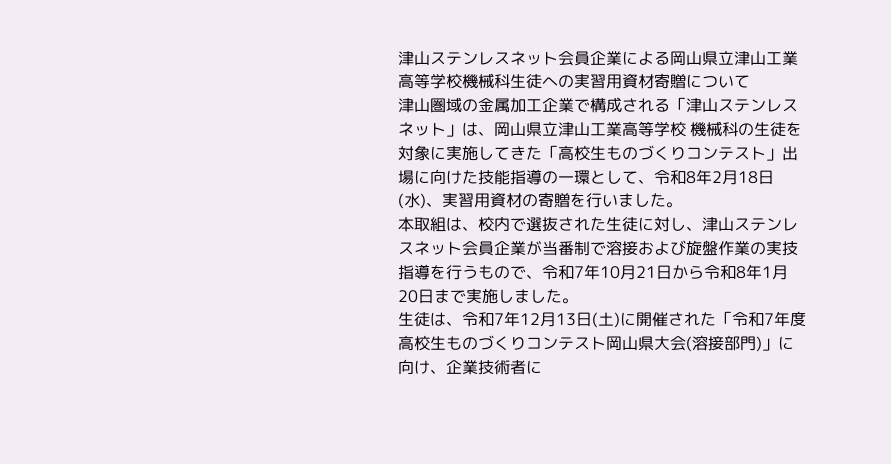津山ステンレスネット会員企業による岡山県立津山工業高等学校機械科生徒への実習用資材寄贈について
津山圏域の金属加工企業で構成される「津山ステンレスネット」は、岡山県立津山工業高等学校 機械科の生徒を対象に実施してきた「高校生ものづくりコンテスト」出場に向けた技能指導の一環として、令和8年2月18日(水)、実習用資材の寄贈を行いました。
本取組は、校内で選抜された生徒に対し、津山ステンレスネット会員企業が当番制で溶接および旋盤作業の実技指導を行うもので、令和7年10月21日から令和8年1月20日まで実施しました。
生徒は、令和7年12月13日(土)に開催された「令和7年度 高校生ものづくりコンテスト岡山県大会(溶接部門)」に向け、企業技術者に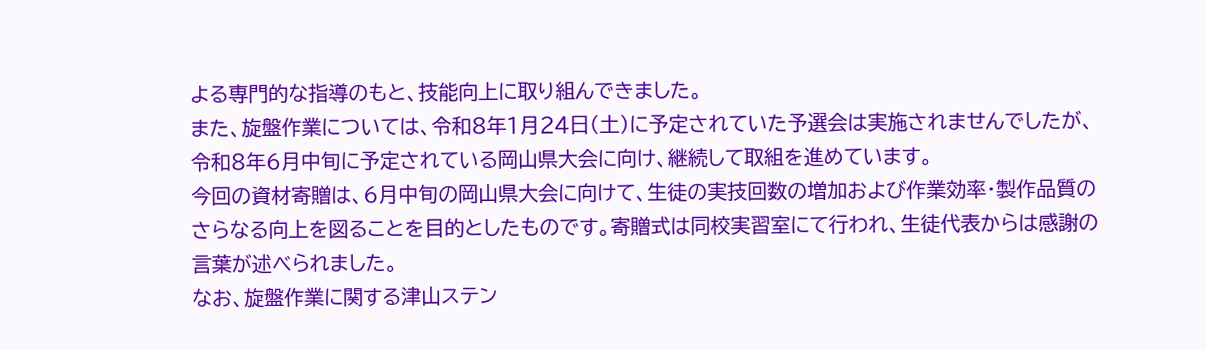よる専門的な指導のもと、技能向上に取り組んできました。
また、旋盤作業については、令和8年1月24日(土)に予定されていた予選会は実施されませんでしたが、令和8年6月中旬に予定されている岡山県大会に向け、継続して取組を進めています。
今回の資材寄贈は、6月中旬の岡山県大会に向けて、生徒の実技回数の増加および作業効率・製作品質のさらなる向上を図ることを目的としたものです。寄贈式は同校実習室にて行われ、生徒代表からは感謝の言葉が述べられました。
なお、旋盤作業に関する津山ステン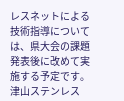レスネットによる技術指導については、県大会の課題発表後に改めて実施する予定です。
津山ステンレス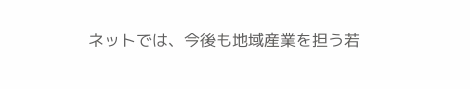ネットでは、今後も地域産業を担う若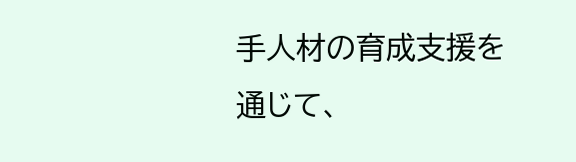手人材の育成支援を通じて、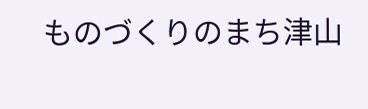ものづくりのまち津山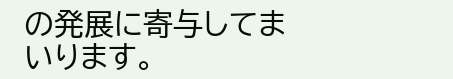の発展に寄与してまいります。